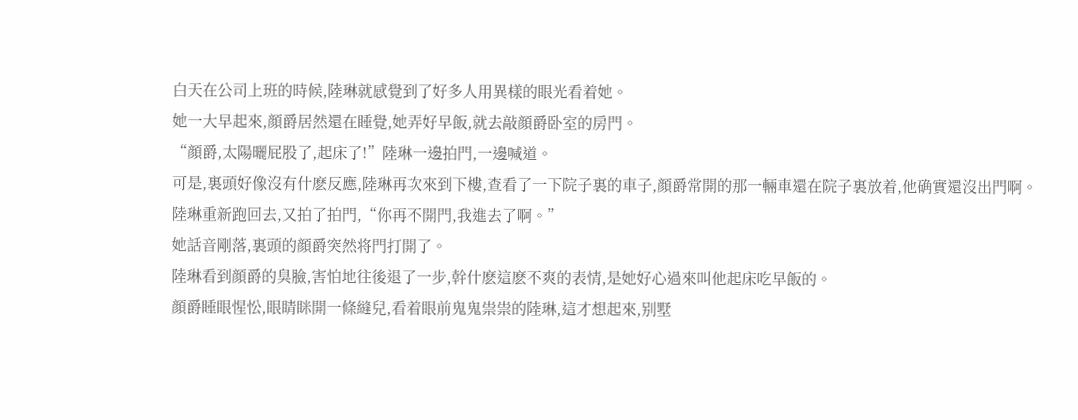白天在公司上班的時候,陸琳就感覺到了好多人用異樣的眼光看着她。
她一大早起來,顔爵居然還在睡覺,她弄好早飯,就去敲顔爵卧室的房門。
“顔爵,太陽曬屁股了,起床了!”陸琳一邊拍門,一邊喊道。
可是,裏頭好像沒有什麽反應,陸琳再次來到下樓,查看了一下院子裏的車子,顔爵常開的那一輛車還在院子裏放着,他确實還沒出門啊。
陸琳重新跑回去,又拍了拍門,“你再不開門,我進去了啊。”
她話音剛落,裏頭的顔爵突然将門打開了。
陸琳看到顔爵的臭臉,害怕地往後退了一步,幹什麽這麽不爽的表情,是她好心過來叫他起床吃早飯的。
顔爵睡眼惺忪,眼睛眯開一條縫兒,看着眼前鬼鬼祟祟的陸琳,這才想起來,别墅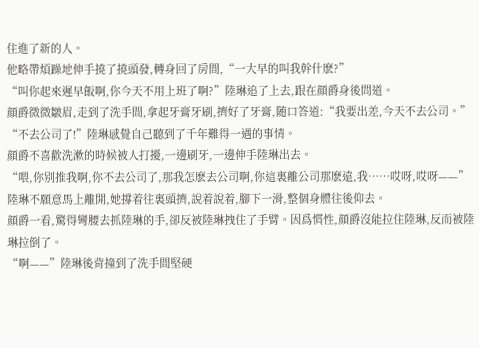住進了新的人。
他略帶煩躁地伸手撓了撓頭發,轉身回了房間,“一大早的叫我幹什麽?”
“叫你起來遲早飯啊,你今天不用上班了啊?”陸琳追了上去,跟在顔爵身後問道。
顔爵微微皺眉,走到了洗手間,拿起牙膏牙刷,擠好了牙膏,随口答道:“我要出差,今天不去公司。”
“不去公司了!”陸琳感覺自己聽到了千年難得一遇的事情。
顔爵不喜歡洗漱的時候被人打擾,一邊刷牙,一邊伸手陸琳出去。
“喂,你别推我啊,你不去公司了,那我怎麽去公司啊,你這裏離公司那麽遠,我……哎呀,哎呀——”
陸琳不願意馬上離開,她撐着往裏頭擠,說着說着,腳下一滑,整個身體往後仰去。
顔爵一看,驚得彎腰去抓陸琳的手,卻反被陸琳拽住了手臂。因爲慣性,顔爵沒能拉住陸琳,反而被陸琳拉倒了。
“啊——”陸琳後背撞到了洗手間堅硬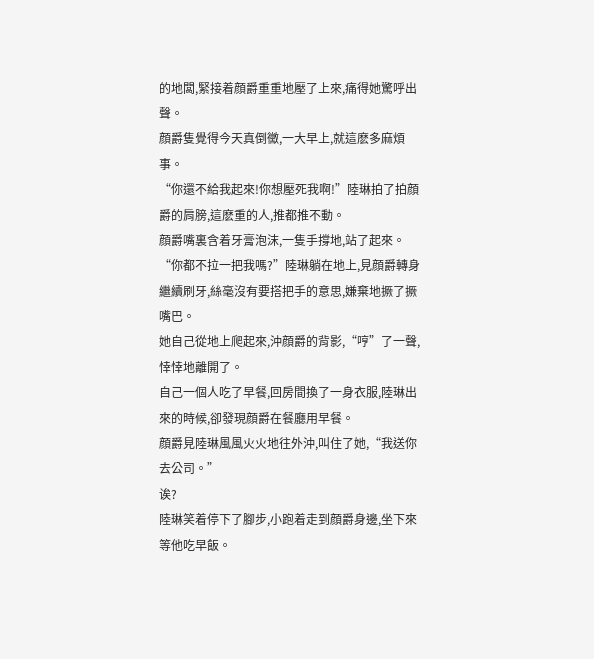的地闆,緊接着顔爵重重地壓了上來,痛得她驚呼出聲。
顔爵隻覺得今天真倒黴,一大早上,就這麽多麻煩事。
“你還不給我起來!你想壓死我啊!”陸琳拍了拍顔爵的肩膀,這麽重的人,推都推不動。
顔爵嘴裏含着牙膏泡沫,一隻手撐地,站了起來。
“你都不拉一把我嗎?”陸琳躺在地上,見顔爵轉身繼續刷牙,絲毫沒有要搭把手的意思,嫌棄地撅了撅嘴巴。
她自己從地上爬起來,沖顔爵的背影,“哼”了一聲,悻悻地離開了。
自己一個人吃了早餐,回房間換了一身衣服,陸琳出來的時候,卻發現顔爵在餐廳用早餐。
顔爵見陸琳風風火火地往外沖,叫住了她,“我送你去公司。”
诶?
陸琳笑着停下了腳步,小跑着走到顔爵身邊,坐下來等他吃早飯。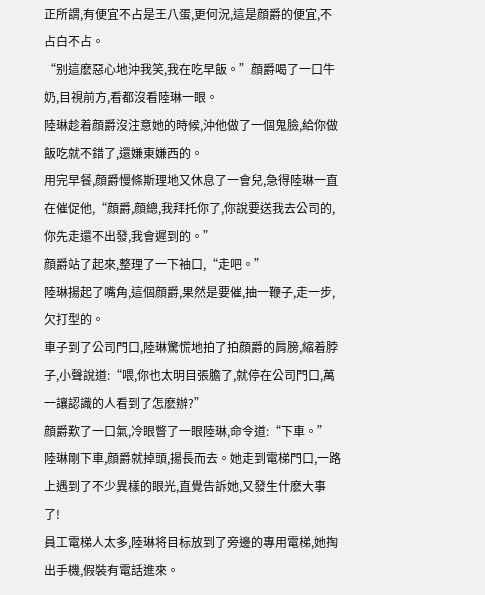正所謂,有便宜不占是王八蛋,更何況,這是顔爵的便宜,不占白不占。
“别這麽惡心地沖我笑,我在吃早飯。”顔爵喝了一口牛奶,目視前方,看都沒看陸琳一眼。
陸琳趁着顔爵沒注意她的時候,沖他做了一個鬼臉,給你做飯吃就不錯了,還嫌東嫌西的。
用完早餐,顔爵慢條斯理地又休息了一會兒,急得陸琳一直在催促他,“顔爵,顔總,我拜托你了,你說要送我去公司的,你先走還不出發,我會遲到的。”
顔爵站了起來,整理了一下袖口,“走吧。”
陸琳揚起了嘴角,這個顔爵,果然是要催,抽一鞭子,走一步,欠打型的。
車子到了公司門口,陸琳驚慌地拍了拍顔爵的肩膀,縮着脖子,小聲說道:“喂,你也太明目張膽了,就停在公司門口,萬一讓認識的人看到了怎麽辦?”
顔爵歎了一口氣,冷眼瞥了一眼陸琳,命令道:“下車。”
陸琳剛下車,顔爵就掉頭,揚長而去。她走到電梯門口,一路上遇到了不少異樣的眼光,直覺告訴她,又發生什麽大事了!
員工電梯人太多,陸琳将目标放到了旁邊的專用電梯,她掏出手機,假裝有電話進來。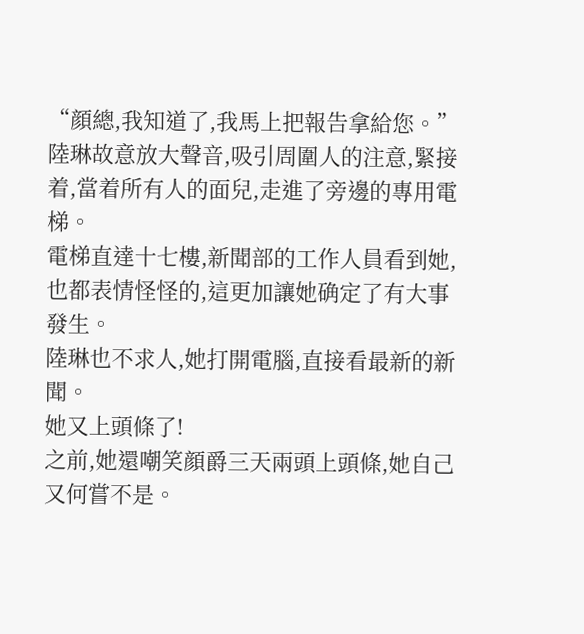“顔總,我知道了,我馬上把報告拿給您。”陸琳故意放大聲音,吸引周圍人的注意,緊接着,當着所有人的面兒,走進了旁邊的專用電梯。
電梯直達十七樓,新聞部的工作人員看到她,也都表情怪怪的,這更加讓她确定了有大事發生。
陸琳也不求人,她打開電腦,直接看最新的新聞。
她又上頭條了!
之前,她還嘲笑顔爵三天兩頭上頭條,她自己又何嘗不是。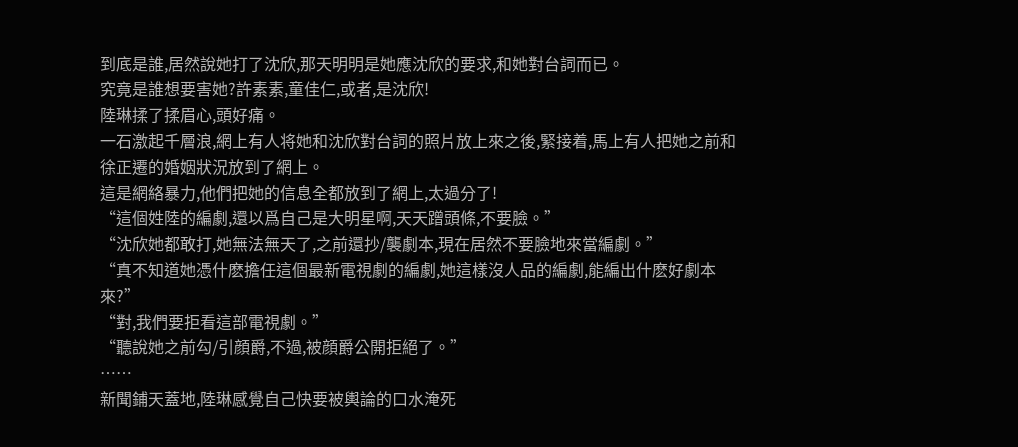到底是誰,居然說她打了沈欣,那天明明是她應沈欣的要求,和她對台詞而已。
究竟是誰想要害她?許素素,童佳仁,或者,是沈欣!
陸琳揉了揉眉心,頭好痛。
一石激起千層浪,網上有人将她和沈欣對台詞的照片放上來之後,緊接着,馬上有人把她之前和徐正遷的婚姻狀況放到了網上。
這是網絡暴力,他們把她的信息全都放到了網上,太過分了!
“這個姓陸的編劇,還以爲自己是大明星啊,天天蹭頭條,不要臉。”
“沈欣她都敢打,她無法無天了,之前還抄/襲劇本,現在居然不要臉地來當編劇。”
“真不知道她憑什麽擔任這個最新電視劇的編劇,她這樣沒人品的編劇,能編出什麽好劇本來?”
“對,我們要拒看這部電視劇。”
“聽說她之前勾/引顔爵,不過,被顔爵公開拒絕了。”
……
新聞鋪天蓋地,陸琳感覺自己快要被輿論的口水淹死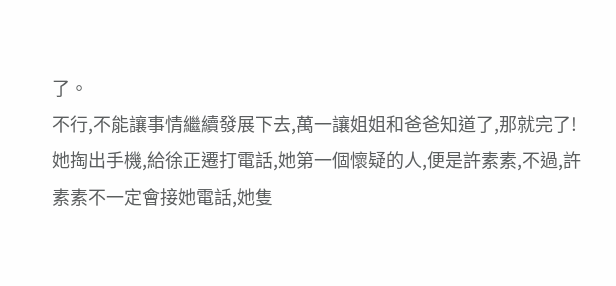了。
不行,不能讓事情繼續發展下去,萬一讓姐姐和爸爸知道了,那就完了!
她掏出手機,給徐正遷打電話,她第一個懷疑的人,便是許素素,不過,許素素不一定會接她電話,她隻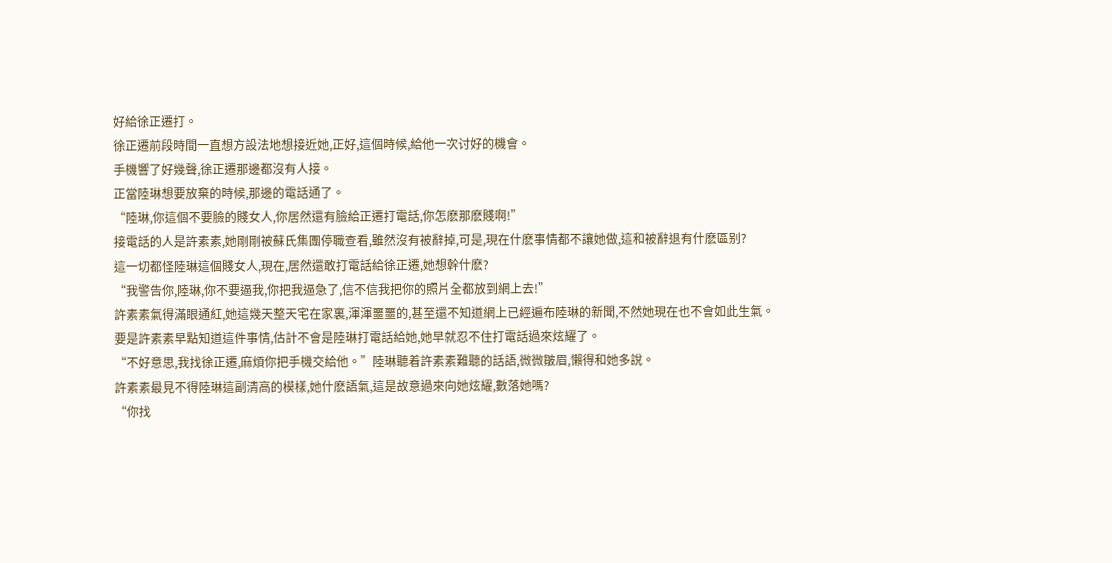好給徐正遷打。
徐正遷前段時間一直想方設法地想接近她,正好,這個時候,給他一次讨好的機會。
手機響了好幾聲,徐正遷那邊都沒有人接。
正當陸琳想要放棄的時候,那邊的電話通了。
“陸琳,你這個不要臉的賤女人,你居然還有臉給正遷打電話,你怎麽那麽賤啊!”
接電話的人是許素素,她剛剛被蘇氏集團停職查看,雖然沒有被辭掉,可是,現在什麽事情都不讓她做,這和被辭退有什麽區别?
這一切都怪陸琳這個賤女人,現在,居然還敢打電話給徐正遷,她想幹什麽?
“我警告你,陸琳,你不要逼我,你把我逼急了,信不信我把你的照片全都放到網上去!”
許素素氣得滿眼通紅,她這幾天整天宅在家裏,渾渾噩噩的,甚至還不知道網上已經遍布陸琳的新聞,不然她現在也不會如此生氣。
要是許素素早點知道這件事情,估計不會是陸琳打電話給她,她早就忍不住打電話過來炫耀了。
“不好意思,我找徐正遷,麻煩你把手機交給他。”陸琳聽着許素素難聽的話語,微微皺眉,懶得和她多說。
許素素最見不得陸琳這副清高的模樣,她什麽語氣,這是故意過來向她炫耀,數落她嗎?
“你找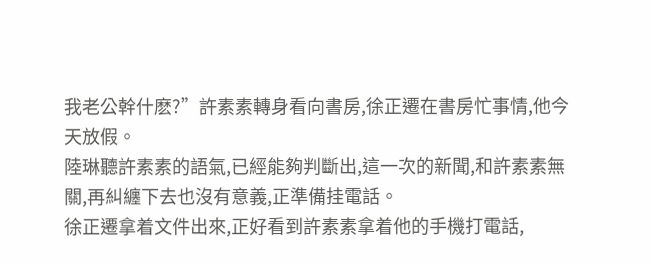我老公幹什麽?”許素素轉身看向書房,徐正遷在書房忙事情,他今天放假。
陸琳聽許素素的語氣,已經能夠判斷出,這一次的新聞,和許素素無關,再糾纏下去也沒有意義,正準備挂電話。
徐正遷拿着文件出來,正好看到許素素拿着他的手機打電話,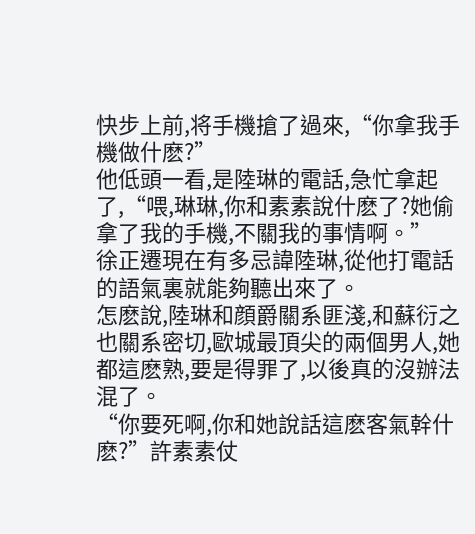快步上前,将手機搶了過來,“你拿我手機做什麽?”
他低頭一看,是陸琳的電話,急忙拿起了,“喂,琳琳,你和素素說什麽了?她偷拿了我的手機,不關我的事情啊。”
徐正遷現在有多忌諱陸琳,從他打電話的語氣裏就能夠聽出來了。
怎麽說,陸琳和顔爵關系匪淺,和蘇衍之也關系密切,歐城最頂尖的兩個男人,她都這麽熟,要是得罪了,以後真的沒辦法混了。
“你要死啊,你和她說話這麽客氣幹什麽?”許素素仗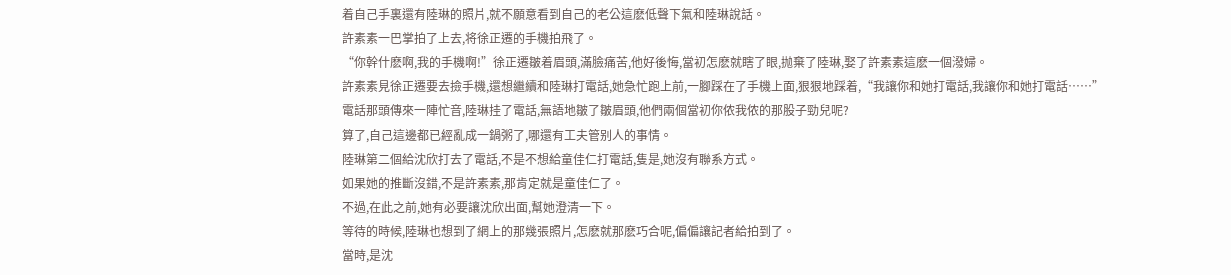着自己手裏還有陸琳的照片,就不願意看到自己的老公這麽低聲下氣和陸琳說話。
許素素一巴掌拍了上去,将徐正遷的手機拍飛了。
“你幹什麽啊,我的手機啊!”徐正遷皺着眉頭,滿臉痛苦,他好後悔,當初怎麽就瞎了眼,抛棄了陸琳,娶了許素素這麽一個潑婦。
許素素見徐正遷要去撿手機,還想繼續和陸琳打電話,她急忙跑上前,一腳踩在了手機上面,狠狠地踩着,“我讓你和她打電話,我讓你和她打電話……”
電話那頭傳來一陣忙音,陸琳挂了電話,無語地皺了皺眉頭,他們兩個當初你侬我侬的那股子勁兒呢?
算了,自己這邊都已經亂成一鍋粥了,哪還有工夫管别人的事情。
陸琳第二個給沈欣打去了電話,不是不想給童佳仁打電話,隻是,她沒有聯系方式。
如果她的推斷沒錯,不是許素素,那肯定就是童佳仁了。
不過,在此之前,她有必要讓沈欣出面,幫她澄清一下。
等待的時候,陸琳也想到了網上的那幾張照片,怎麽就那麽巧合呢,偏偏讓記者給拍到了。
當時,是沈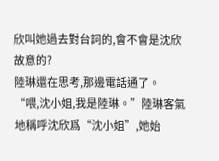欣叫她過去對台詞的,會不會是沈欣故意的?
陸琳還在思考,那邊電話通了。
“喂,沈小姐,我是陸琳。”陸琳客氣地稱呼沈欣爲“沈小姐”,她始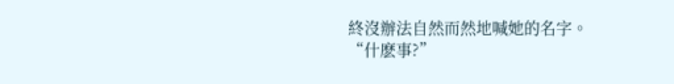終沒辦法自然而然地喊她的名字。
“什麽事?”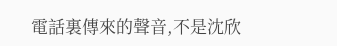電話裏傳來的聲音,不是沈欣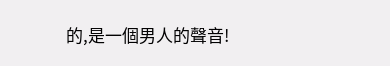的,是一個男人的聲音!